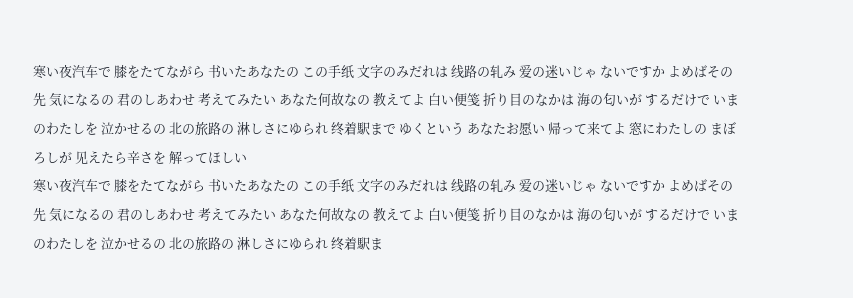寒い夜汽车で 膝をたてながら 书いたあなたの この手纸 文字のみだれは 线路の轧み 爱の迷いじゃ ないですか よめばその先 気になるの 君のしあわせ 考えてみたい あなた何故なの 教えてよ 白い便笺 折り目のなかは 海の匂いが するだけで いまのわたしを 泣かせるの 北の旅路の 淋しさにゆられ 终着駅まで ゆくという あなたお愿い 帰って来てよ 窓にわたしの まぼろしが 见えたら辛さを 解ってほしい
寒い夜汽车で 膝をたてながら 书いたあなたの この手纸 文字のみだれは 线路の轧み 爱の迷いじゃ ないですか よめばその先 気になるの 君のしあわせ 考えてみたい あなた何故なの 教えてよ 白い便笺 折り目のなかは 海の匂いが するだけで いまのわたしを 泣かせるの 北の旅路の 淋しさにゆられ 终着駅ま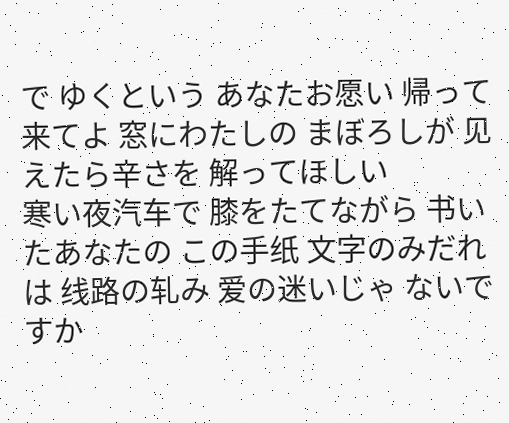で ゆくという あなたお愿い 帰って来てよ 窓にわたしの まぼろしが 见えたら辛さを 解ってほしい
寒い夜汽车で 膝をたてながら 书いたあなたの この手纸 文字のみだれは 线路の轧み 爱の迷いじゃ ないですか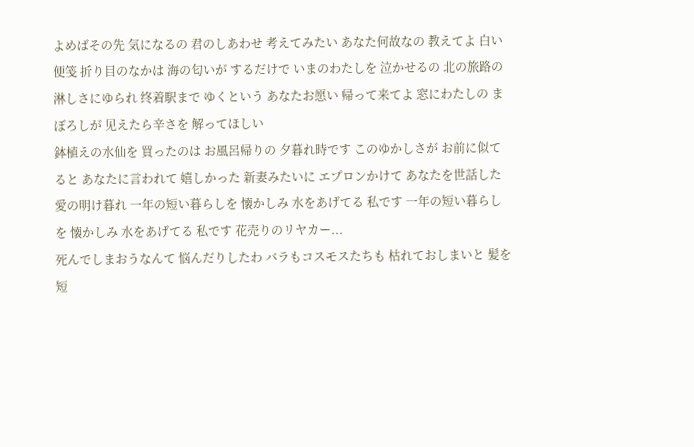よめばその先 気になるの 君のしあわせ 考えてみたい あなた何故なの 教えてよ 白い便笺 折り目のなかは 海の匂いが するだけで いまのわたしを 泣かせるの 北の旅路の 淋しさにゆられ 终着駅まで ゆくという あなたお愿い 帰って来てよ 窓にわたしの まぼろしが 见えたら辛さを 解ってほしい
鉢植えの水仙を 買ったのは お風呂帰りの 夕暮れ時です このゆかしさが お前に似てると あなたに言われて 嬉しかった 新妻みたいに エプロンかけて あなたを世話した 愛の明け暮れ 一年の短い暮らしを 懐かしみ 水をあげてる 私です 一年の短い暮らしを 懐かしみ 水をあげてる 私です 花売りのリヤカー...
死んでしまおうなんて 悩んだりしたわ バラもコスモスたちも 枯れておしまいと 髪を短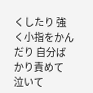くしたり 強く小指をかんだり 自分ばかり責めて 泣いて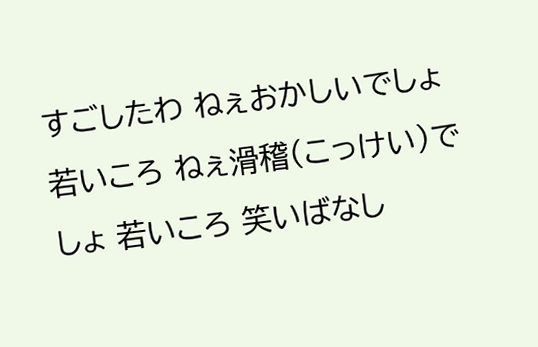すごしたわ ねぇおかしいでしょ 若いころ ねぇ滑稽(こっけい)でしょ 若いころ 笑いばなし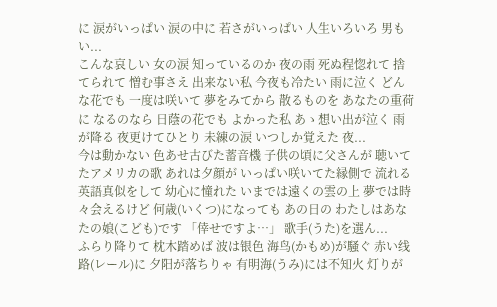に 涙がいっぱい 涙の中に 若さがいっぱい 人生いろいろ 男もい...
こんな哀しい 女の涙 知っているのか 夜の雨 死ぬ程惚れて 捨てられて 憎む事さえ 出来ない私 今夜も冷たい 雨に泣く どんな花でも 一度は咲いて 夢をみてから 散るものを あなたの重荷に なるのなら 日蔭の花でも よかった私 あゝ想い出が泣く 雨が降る 夜更けてひとり 未練の涙 いつしか覚えた 夜...
今は動かない 色あせ古びた蓄音機 子供の頃に父さんが 聴いてたアメリカの歌 あれは夕顔が いっぱい咲いてた縁側で 流れる英語真似をして 幼心に憧れた いまでは遠くの雲の上 夢では時々会えるけど 何歳(いくつ)になっても あの日の わたしはあなたの娘(こども)です 「倖せですよ…」 歌手(うた)を選ん...
ふらり降りて 枕木踏めば 波は银色 海鸟(かもめ)が騒ぐ 赤い线路(レール)に 夕阳が落ちりゃ 有明海(うみ)には不知火 灯りが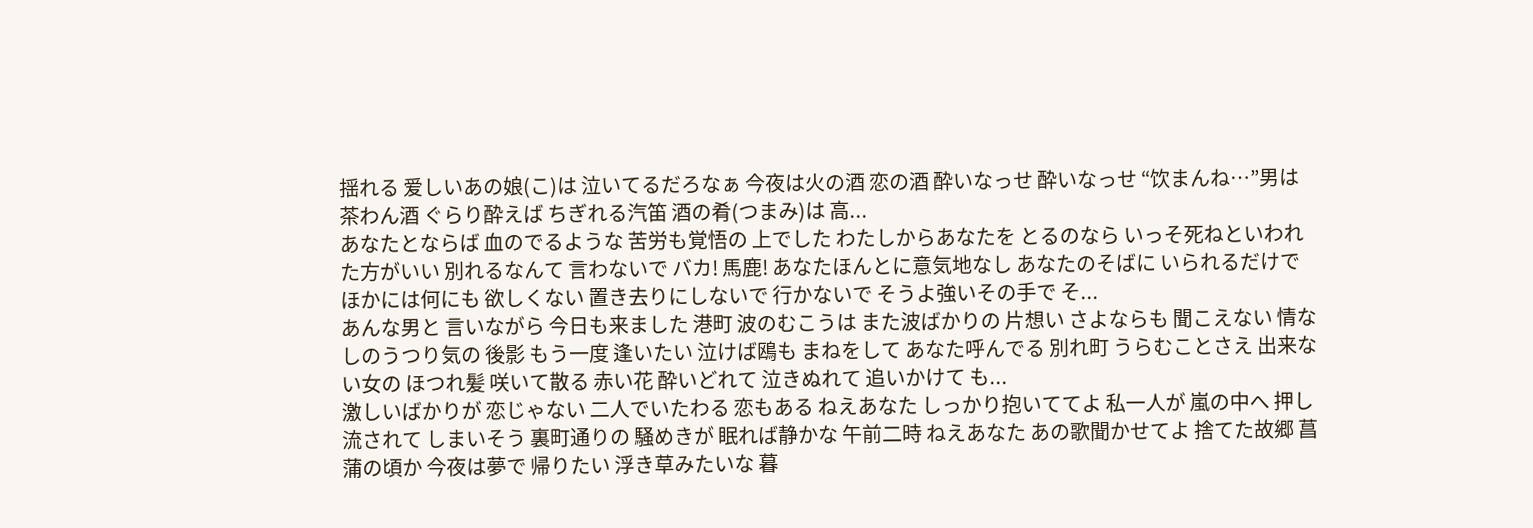揺れる 爱しいあの娘(こ)は 泣いてるだろなぁ 今夜は火の酒 恋の酒 酔いなっせ 酔いなっせ “饮まんね…”男は茶わん酒 ぐらり酔えば ちぎれる汽笛 酒の肴(つまみ)は 高...
あなたとならば 血のでるような 苦労も覚悟の 上でした わたしからあなたを とるのなら いっそ死ねといわれた方がいい 別れるなんて 言わないで バカ! 馬鹿! あなたほんとに意気地なし あなたのそばに いられるだけで ほかには何にも 欲しくない 置き去りにしないで 行かないで そうよ強いその手で そ...
あんな男と 言いながら 今日も来ました 港町 波のむこうは また波ばかりの 片想い さよならも 聞こえない 情なしのうつり気の 後影 もう一度 逢いたい 泣けば鴎も まねをして あなた呼んでる 別れ町 うらむことさえ 出来ない女の ほつれ髪 咲いて散る 赤い花 酔いどれて 泣きぬれて 追いかけて も...
激しいばかりが 恋じゃない 二人でいたわる 恋もある ねえあなた しっかり抱いててよ 私一人が 嵐の中へ 押し流されて しまいそう 裏町通りの 騒めきが 眠れば静かな 午前二時 ねえあなた あの歌聞かせてよ 捨てた故郷 菖蒲の頃か 今夜は夢で 帰りたい 浮き草みたいな 暮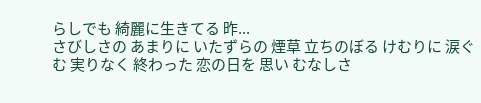らしでも 綺麗に生きてる 昨...
さびしさの あまりに いたずらの 煙草 立ちのぼる けむりに 涙ぐむ 実りなく 終わった 恋の日を 思い むなしさ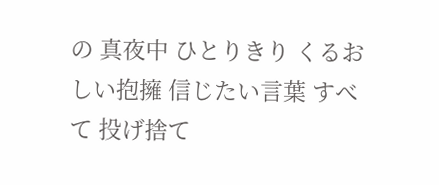の 真夜中 ひとりきり くるおしい抱擁 信じたい言葉 すべて 投げ捨て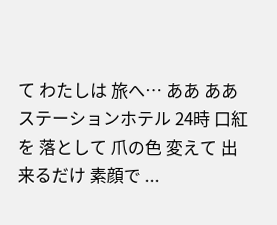て わたしは 旅へ… ああ ああ ステーションホテル 24時 口紅を 落として 爪の色 変えて 出来るだけ 素顔で ...